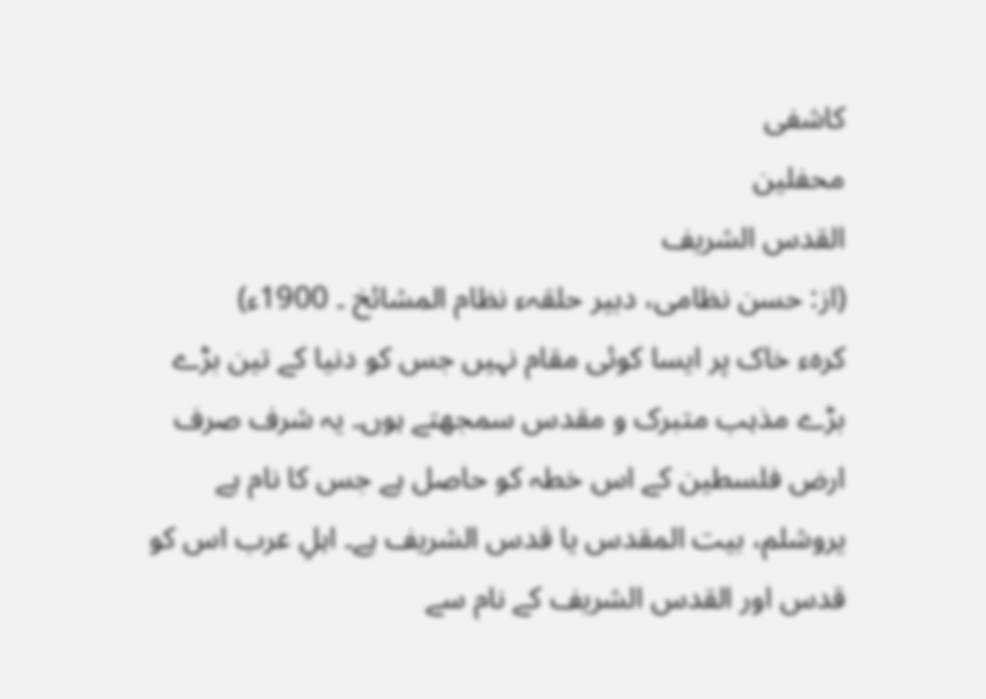کاشفی
محفلین
القدس الشریف
(از: حسن نظامی، دبیر حلقہء نظام المشائخ ۔ 1900ء)
کرہء خاک پر ایسا کوئی مقام نہیں جس کو دنیا کے تین بڑے بڑے مذہب متبرک و مقدس سمجھتے ہوں۔ یہ شرف صرف ارض فلسطین کے اس خطہ کو حاصل ہے جس کا نام ہے یروشلم، بیت المقدس یا قدس الشریف ہے۔ اہلِ عرب اس کو قدس اور القدس الشریف کے نام سے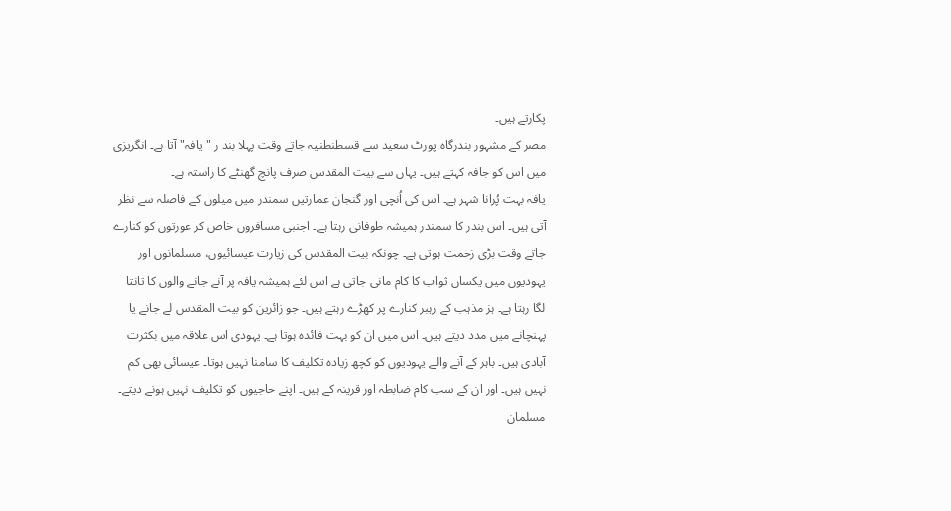پکارتے ہیں۔
مصر کے مشہور بندرگاہ پورٹ سعید سے قسطنطنیہ جاتے وقت پہلا بند ر "یافہ" آتا ہے۔ انگریزی میں اس کو جافہ کہتے ہیں۔ یہاں سے بیت المقدس صرف پانچ گھنٹے کا راستہ ہے۔
یافہ بہت پُرانا شہر ہے۔ اس کی اُنچی اور گنجان عمارتیں سمندر میں میلوں کے فاصلہ سے نظر آتی ہیں۔ اس بندر کا سمندر ہمیشہ طوفانی رہتا ہے۔ اجنبی مسافروں خاص کر عورتوں کو کنارے جاتے وقت بڑی زحمت ہوتی ہے۔ چونکہ بیت المقدس کی زیارت عیسائیوں، مسلمانوں اور یہودیوں میں یکساں ثواب کا کام مانی جاتی ہے اس لئے ہمیشہ یافہ پر آنے جانے والوں کا تانتا لگا رہتا ہے۔ ہز مذہب کے رہبر کنارے پر کھڑے رہتے ہیں۔ جو زائرین کو بیت المقدس لے جانے یا پہنچانے میں مدد دیتے ہیں۔ اس میں ان کو بہت فائدہ ہوتا ہے۔ یہودی اس علاقہ میں بکثرت آبادی ہیں۔ باہر کے آنے والے یہودیوں کو کچھ زیادہ تکلیف کا سامنا نہیں ہوتا۔ عیسائی بھی کم نہیں ہیں۔ اور ان کے سب کام ضابطہ اور قرینہ کے ہیں۔ اپنے حاجیوں کو تکلیف نہیں ہونے دیتے۔ مسلمان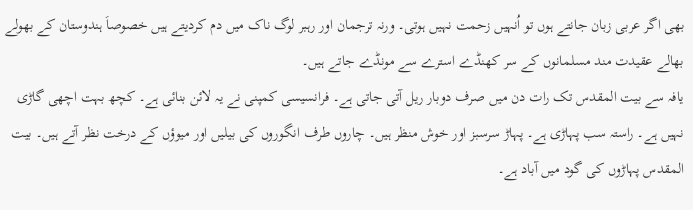بھی اگر عربی زبان جانتے ہوں تو اُنہیں زحمت نہیں ہوتی۔ ورنہ ترجمان اور رہبر لوگ ناک میں دم کردیتے ہیں خصوصاَ ہندوستان کے بھولے بھالے عقیدت مند مسلمانوں کے سر کھنڈے استرے سے مونڈے جاتے ہیں۔
یافہ سے بیت المقدس تک رات دن میں صرف دوبار ریل آتی جاتی ہے۔ فرانسیسی کمپنی نے یہ لائن بنائی ہے۔ کچھ بہت اچھی گاڑی نہیں ہے۔ راستہ سب پہاڑی ہے۔ پہاڑ سرسبز اور خوش منظر ہیں۔ چاروں طرف انگوروں کی بیلیں اور میوؤں کے درخت نظر آتے ہیں۔ بیت المقدس پہاڑوں کی گود میں آباد ہے۔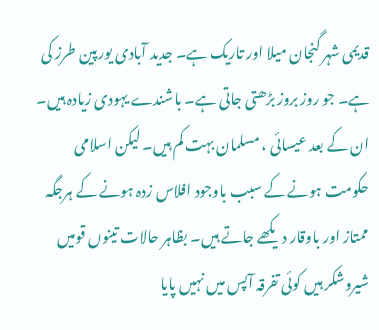قدیمی شہر گنجان میلا اور تاریک ہے۔ جدید آبادی یورپین طرز کی ہے۔ جو روز بروز بڑھتی جاتی ہے۔ باشندے یہودی زیادہ ہیں۔ ان کے بعد عیسائی ، مسلمان بہت کم ہیں۔ لیکن اسلامی حکومت ہونے کے سبب باوجود افلاس زدہ ہونے کے ہرجگہ ممتاز اور باوقار دیکھے جاتے ہیں۔ بظاہر حالات تینوں قومیں شیروشکر ہیں کوئی تفرقہ آپس میں نہیں پایا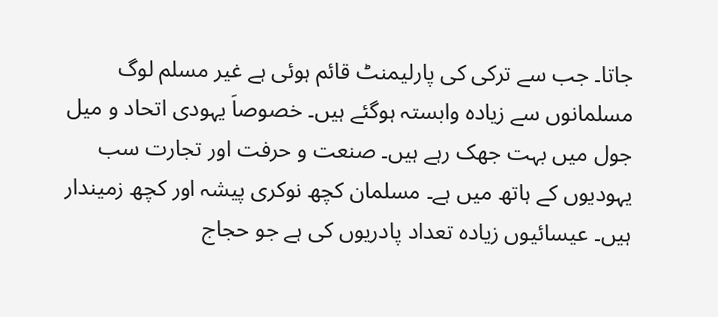جاتا۔ جب سے ترکی کی پارلیمنٹ قائم ہوئی ہے غیر مسلم لوگ مسلمانوں سے زیادہ وابستہ ہوگئے ہیں۔ خصوصاَ یہودی اتحاد و میل جول میں بہت جھک رہے ہیں۔ صنعت و حرفت اور تجارت سب یہودیوں کے ہاتھ میں ہے۔ مسلمان کچھ نوکری پیشہ اور کچھ زمیندار ہیں۔ عیسائیوں زیادہ تعداد پادریوں کی ہے جو حجاج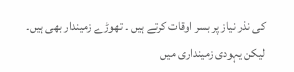کی نذر نیاز پر بسر اوقات کرتے ہیں ۔ تھوڑے زمیندار بھی ہیں۔ لیکن یہودی زمینداری میں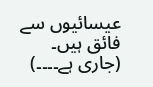عیسائیوں سے فائق ہیں۔
(جاری ہے۔۔۔۔)